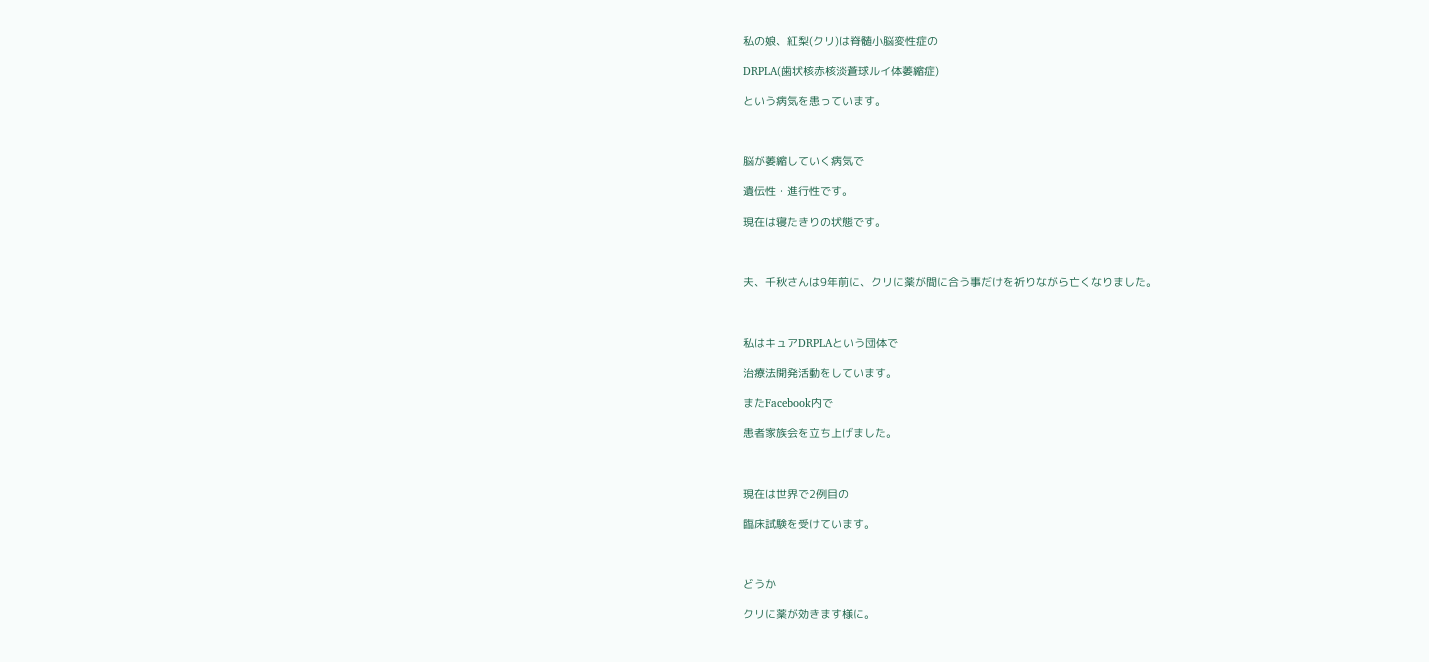私の娘、紅梨(クリ)は脊髄小脳変性症の

DRPLA(歯状核赤核淡蒼球ルイ体萎縮症)

という病気を患っています。



脳が萎縮していく病気で

遺伝性・進行性です。

現在は寝たきりの状態です。



夫、千秋さんは9年前に、クリに薬が間に合う事だけを祈りながら亡くなりました。



私はキュアDRPLAという団体で

治療法開発活動をしています。

またFacebook内で

患者家族会を立ち上げました。



現在は世界で2例目の

臨床試験を受けています。



どうか

クリに薬が効きます様に。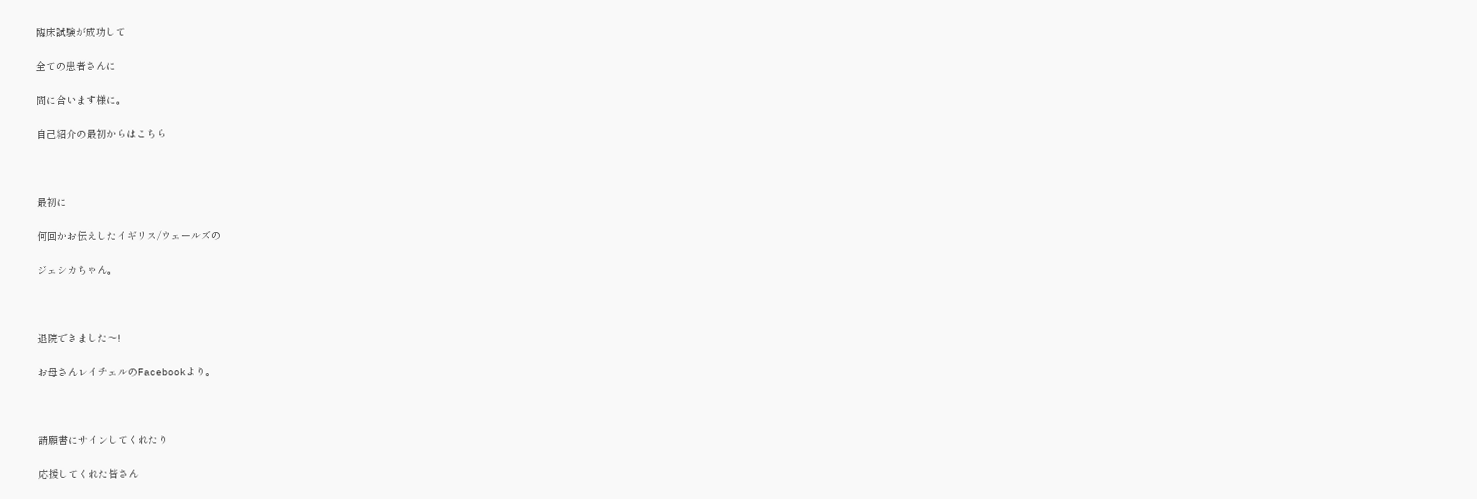臨床試験が成功して

全ての患者さんに

間に合います様に。

自己紹介の最初からはこちら



最初に

何回かお伝えしたイギリス/ウェールズの

ジェシカちゃん。



退院できました〜!

お母さんレイチェルのFacebookより。



請願書にサインしてくれたり

応援してくれた皆さん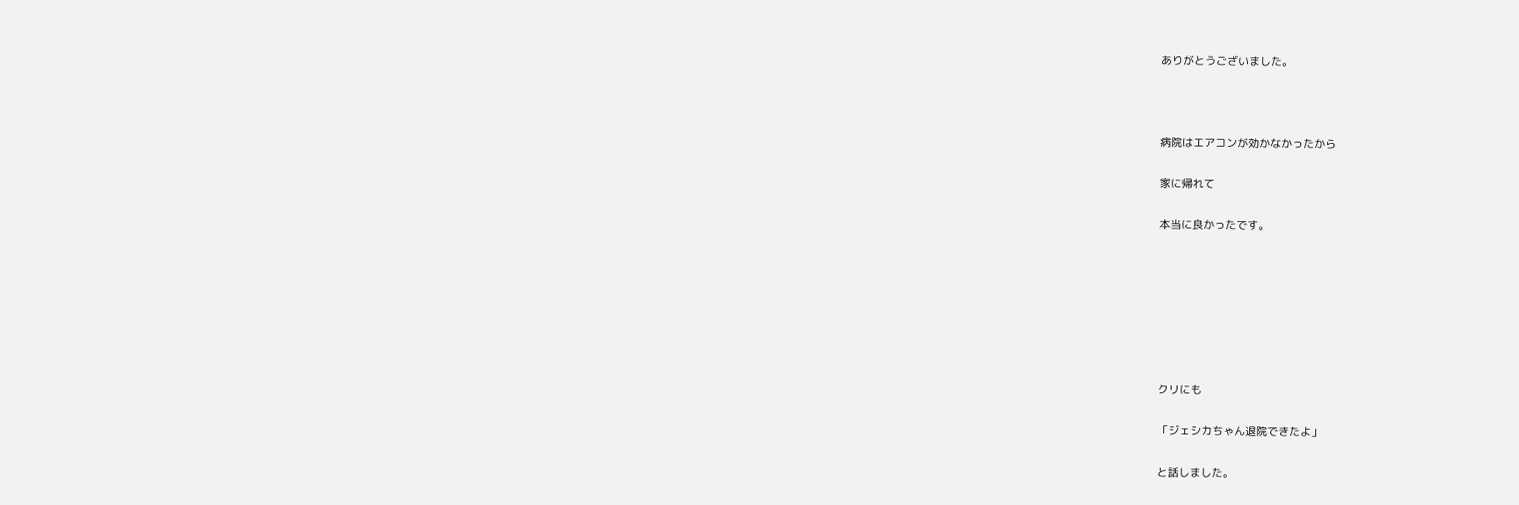ありがとうございました。



病院はエアコンが効かなかったから

家に帰れて

本当に良かったです。







クリにも

「ジェシカちゃん退院できたよ」

と話しました。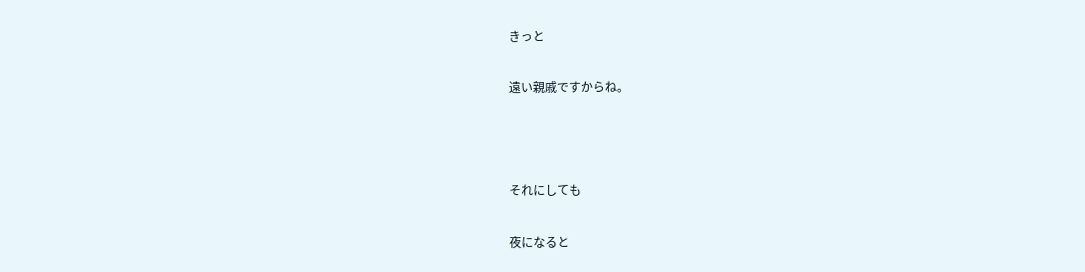きっと

遠い親戚ですからね。



それにしても

夜になると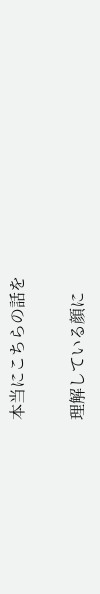本当にこちらの話を

理解している顔に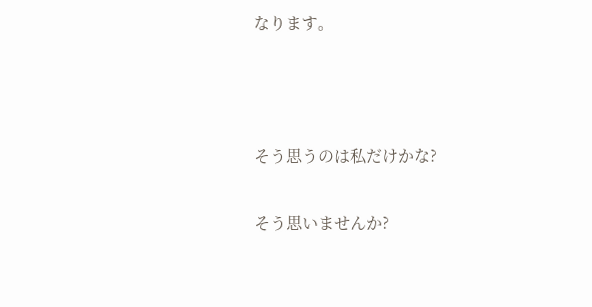なります。



そう思うのは私だけかな?

そう思いませんか?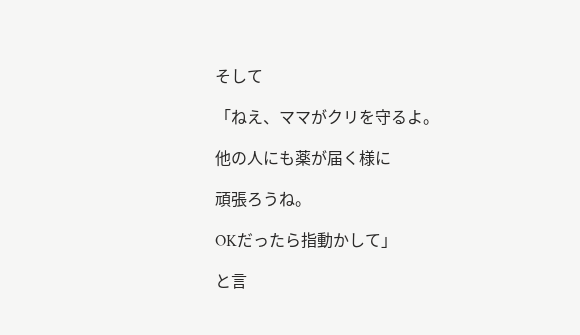そして

「ねえ、ママがクリを守るよ。

他の人にも薬が届く様に

頑張ろうね。

OKだったら指動かして」

と言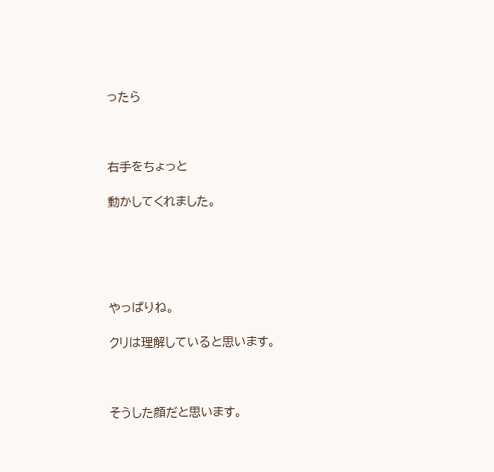ったら



右手をちょっと

動かしてくれました。





やっぱりね。

クリは理解していると思います。



そうした顔だと思います。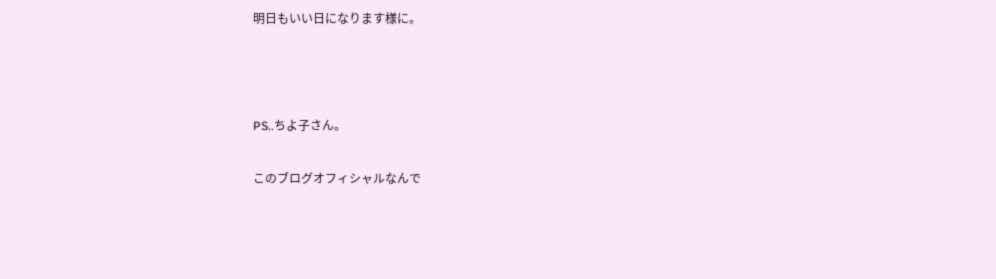明日もいい日になります様に。



PS..ちよ子さん。

このブログオフィシャルなんで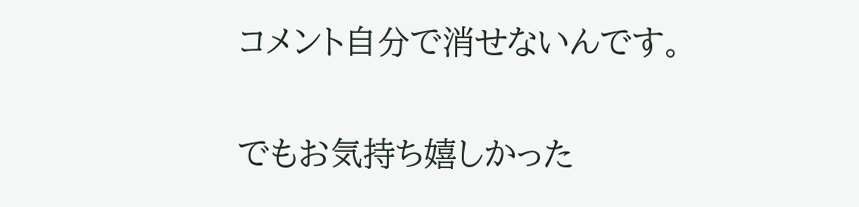コメント自分で消せないんです。

でもお気持ち嬉しかった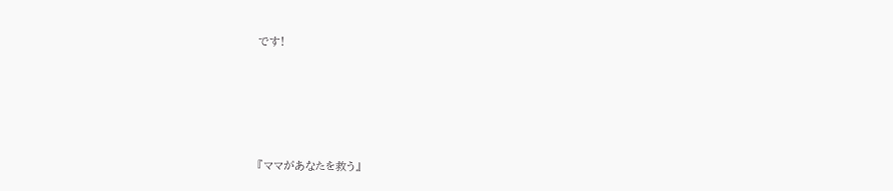です!





『ママがあなたを救う』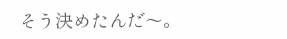そう決めたんだ〜。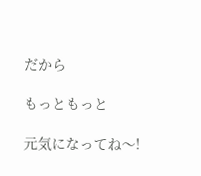だから

もっともっと

元気になってね〜!